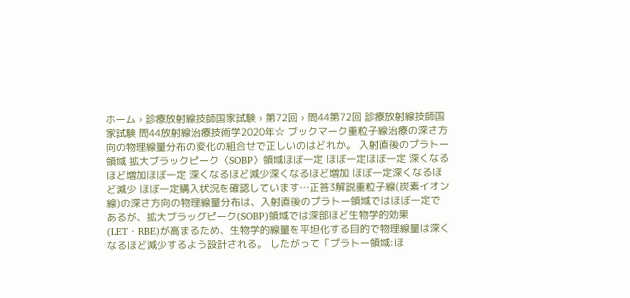ホーム › 診療放射線技師国家試験 › 第72回 › 問44第72回 診療放射線技師国家試験 問44放射線治療技術学2020年☆ ブックマーク重粒子線治療の深さ方向の物理線量分布の変化の組合せで正しいのはどれか。 入射直後のプラトー領域 拡大ブラックピーク〈SOBP〉領域ほぼ一定 ほぼ一定ほぼ一定 深くなるほど増加ほぼ一定 深くなるほど減少深くなるほど増加 ほぼ一定深くなるほど減少 ほぼ一定購入状況を確認しています…正答3解説重粒子線(炭素イオン線)の深さ方向の物理線量分布は、入射直後のプラトー領域ではほぼ一定であるが、拡大ブラッグピーク(SOBP)領域では深部ほど生物学的効果(LET・RBE)が高まるため、生物学的線量を平坦化する目的で物理線量は深くなるほど減少するよう設計される。 したがって「プラトー領域:ほ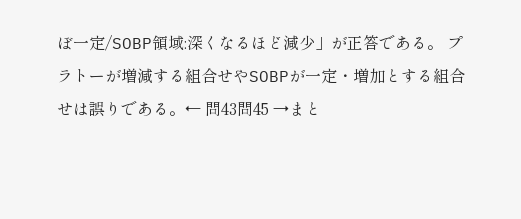ぼ一定/SOBP領域:深くなるほど減少」が正答である。 プラトーが増減する組合せやSOBPが一定・増加とする組合せは誤りである。← 問43問45 →まと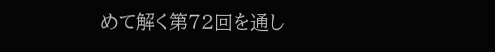めて解く第72回を通し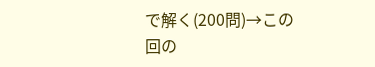で解く(200問)→この回の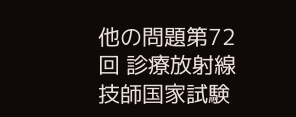他の問題第72回 診療放射線技師国家試験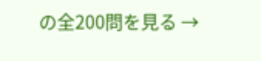の全200問を見る →